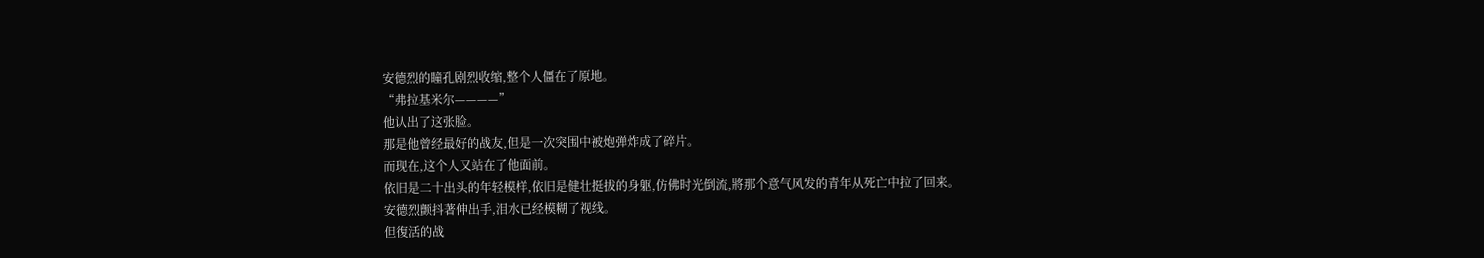安德烈的瞳孔剧烈收缩,整个人僵在了原地。
“弗拉基米尔————”
他认出了这张脸。
那是他曾经最好的战友,但是一次突围中被炮弹炸成了碎片。
而现在,这个人又站在了他面前。
依旧是二十出头的年轻模样,依旧是健壮挺拔的身躯,仿佛时光倒流,將那个意气风发的青年从死亡中拉了回来。
安德烈颤抖著伸出手,泪水已经模糊了视线。
但復活的战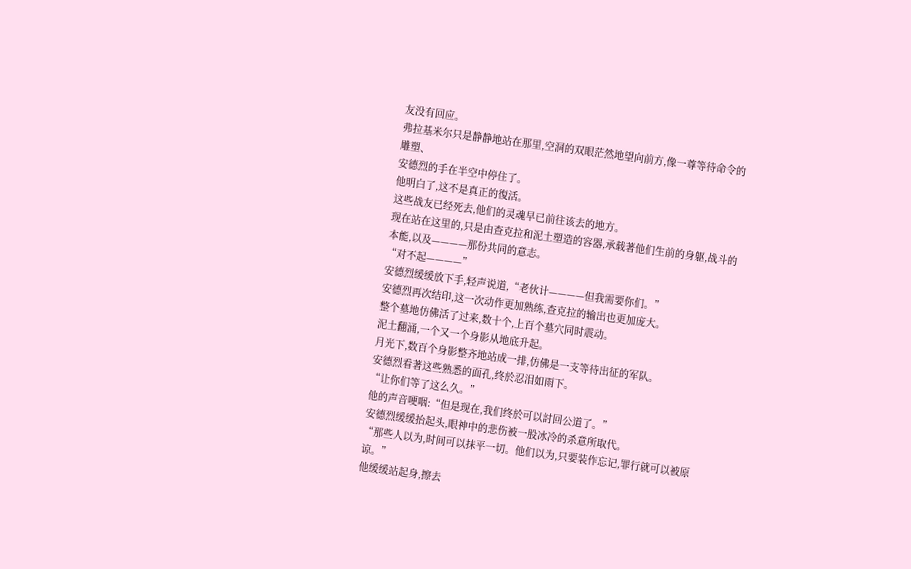友没有回应。
弗拉基米尔只是静静地站在那里,空洞的双眼茫然地望向前方,像一尊等待命令的雕塑、
安德烈的手在半空中停住了。
他明白了,这不是真正的復活。
这些战友已经死去,他们的灵魂早已前往该去的地方。
现在站在这里的,只是由查克拉和泥土塑造的容器,承载著他们生前的身躯,战斗的本能,以及————那份共同的意志。
“对不起————”
安德烈缓缓放下手,轻声说道,“老伙计————但我需要你们。”
安德烈再次结印,这一次动作更加熟练,查克拉的输出也更加庞大。
整个墓地仿佛活了过来,数十个,上百个墓穴同时震动。
泥土翻涌,一个又一个身影从地底升起。
月光下,数百个身影整齐地站成一排,仿佛是一支等待出征的军队。
安德烈看著这些熟悉的面孔,终於忍泪如雨下。
“让你们等了这么久。”
他的声音哽咽:“但是现在,我们终於可以討回公道了。”
安德烈缓缓抬起头,眼神中的悲伤被一股冰冷的杀意所取代。
“那些人以为,时间可以抹平一切。他们以为,只要装作忘记,罪行就可以被原谅。”
他缓缓站起身,擦去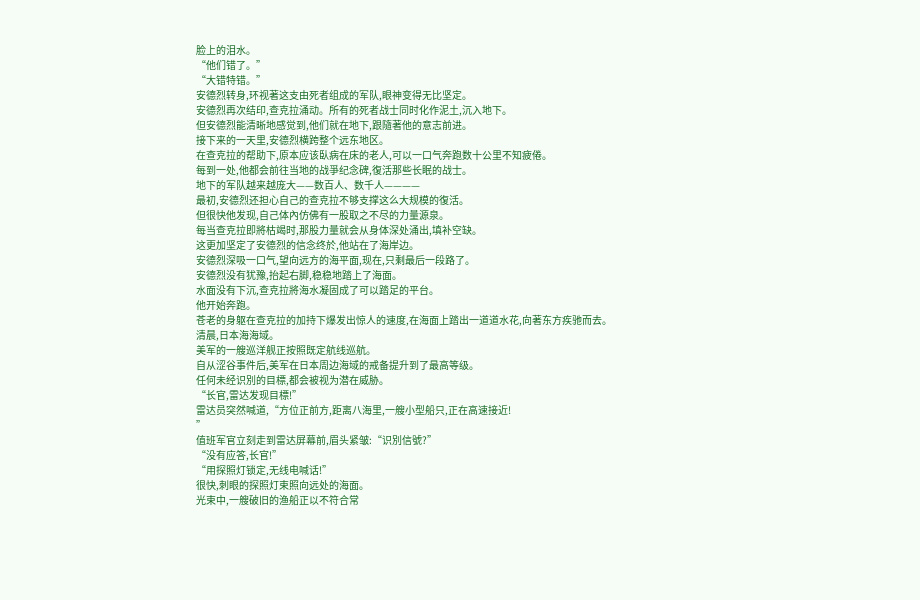脸上的泪水。
“他们错了。”
“大错特错。”
安德烈转身,环视著这支由死者组成的军队,眼神变得无比坚定。
安德烈再次结印,查克拉涌动。所有的死者战士同时化作泥土,沉入地下。
但安德烈能清晰地感觉到,他们就在地下,跟隨著他的意志前进。
接下来的一天里,安德烈横跨整个远东地区。
在查克拉的帮助下,原本应该臥病在床的老人,可以一口气奔跑数十公里不知疲倦。
每到一处,他都会前往当地的战爭纪念碑,復活那些长眠的战士。
地下的军队越来越庞大——数百人、数千人————
最初,安德烈还担心自己的查克拉不够支撑这么大规模的復活。
但很快他发现,自己体內仿佛有一股取之不尽的力量源泉。
每当查克拉即將枯竭时,那股力量就会从身体深处涌出,填补空缺。
这更加坚定了安德烈的信念终於,他站在了海岸边。
安德烈深吸一口气,望向远方的海平面,现在,只剩最后一段路了。
安德烈没有犹豫,抬起右脚,稳稳地踏上了海面。
水面没有下沉,查克拉將海水凝固成了可以踏足的平台。
他开始奔跑。
苍老的身躯在查克拉的加持下爆发出惊人的速度,在海面上踏出一道道水花,向著东方疾驰而去。
清晨,日本海海域。
美军的一艘巡洋舰正按照既定航线巡航。
自从涩谷事件后,美军在日本周边海域的戒备提升到了最高等级。
任何未经识別的目標,都会被视为潜在威胁。
“长官,雷达发现目標!”
雷达员突然喊道,“方位正前方,距离八海里,一艘小型船只,正在高速接近!
”
值班军官立刻走到雷达屏幕前,眉头紧皱:“识別信號?”
“没有应答,长官!”
“用探照灯锁定,无线电喊话!”
很快,刺眼的探照灯束照向远处的海面。
光束中,一艘破旧的渔船正以不符合常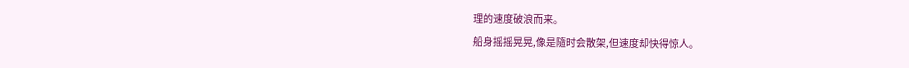理的速度破浪而来。
船身摇摇晃晃,像是隨时会散架,但速度却快得惊人。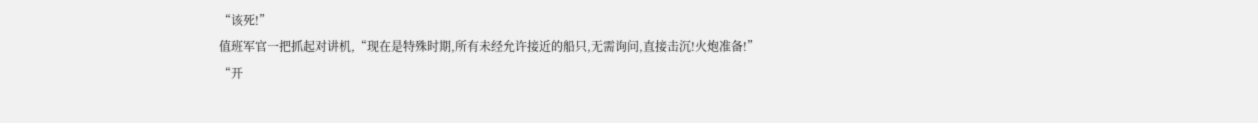“该死!”
值班军官一把抓起对讲机,“现在是特殊时期,所有未经允许接近的船只,无需询问,直接击沉!火炮准备!”
“开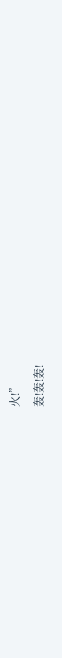火!”
轰!轰!轰!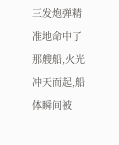三发炮弹精准地命中了那艘船,火光冲天而起,船体瞬间被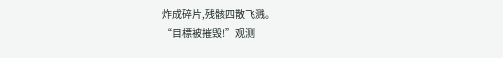炸成碎片,残骸四散飞溅。
“目標被摧毁!”观测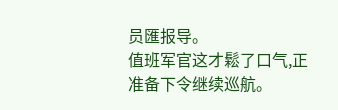员匯报导。
值班军官这才鬆了口气,正准备下令继续巡航。